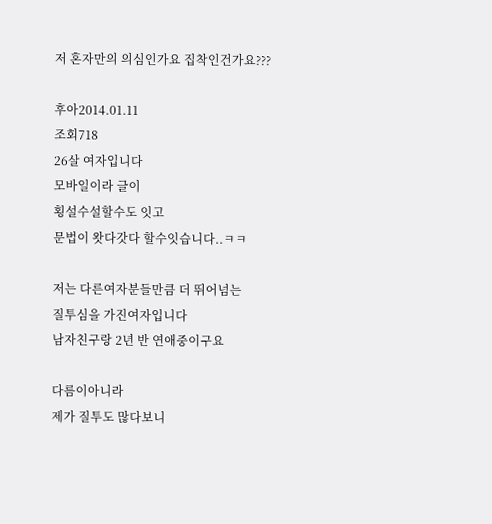저 혼자만의 의심인가요 집착인건가요???

후아2014.01.11
조회718
26살 여자입니다
모바일이라 글이
횡설수설할수도 잇고
문법이 왓다갓다 할수잇습니다..ㅋㅋ

저는 다른여자분들만큼 더 뛰어넘는
질투심을 가진여자입니다
남자친구랑 2년 반 연애중이구요

다름이아니라
제가 질투도 많다보니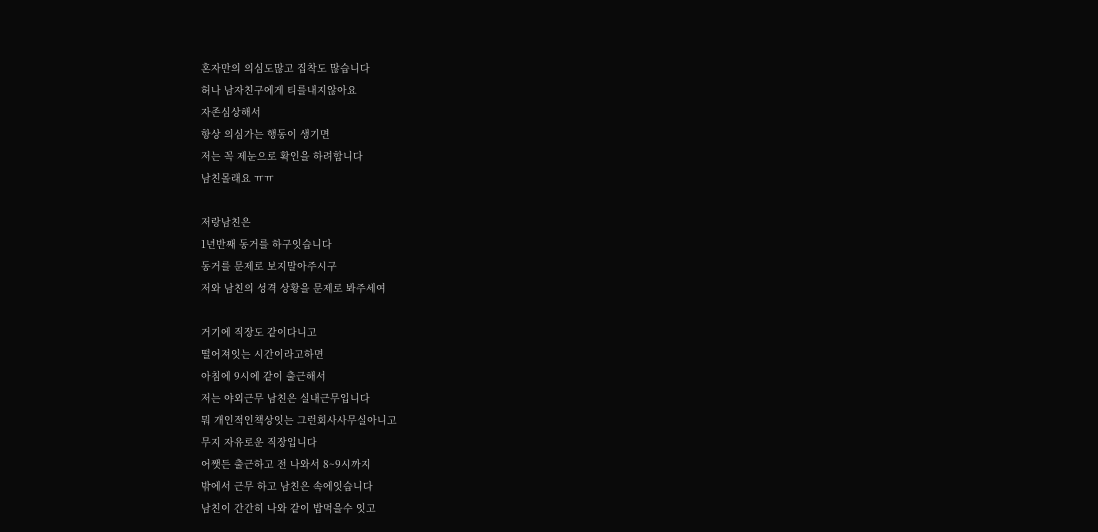혼자만의 의심도많고 집착도 많습니다
허나 남자친구에게 티를내지않아요
자존심상해서
항상 의심가는 행동이 생기면
저는 꼭 제눈으로 확인을 하려합니다
남친몰래요 ㅠㅠ

저랑남친은
1년반째 동거를 하구잇습니다
동거를 문제로 보지말아주시구
저와 남친의 성격 상황을 문제로 봐주세여

거기에 직장도 같이다니고
떨어져잇는 시간이라고하면
아침에 9시에 같이 출근해서
저는 야외근무 남친은 실내근무입니다
뭐 개인적인책상잇는 그런회사사무실아니고
무지 자유로운 직장입니다
어쨋든 출근하고 전 나와서 8~9시까지
밖에서 근무 하고 남친은 속에잇습니다
남친이 간간히 나와 같이 밥먹을수 잇고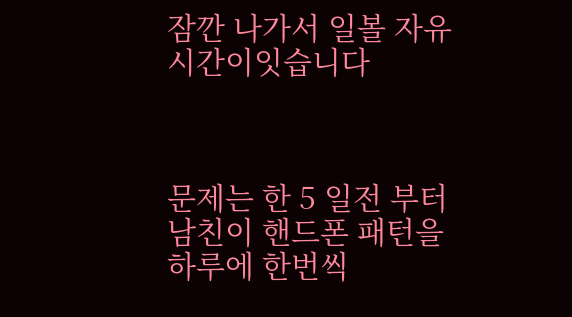잠깐 나가서 일볼 자유시간이잇습니다



문제는 한 5 일전 부터
남친이 핸드폰 패턴을
하루에 한번씩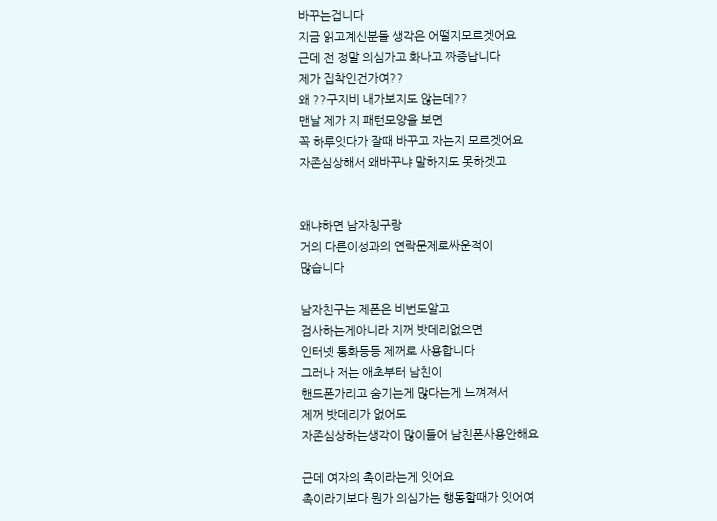바꾸는겁니다
지금 읽고계신분들 생각은 어떨지모르겟어요
근데 전 정말 의심가고 화나고 짜증납니다
제가 집착인건가여??
왜 ??구지비 내가보지도 않는데??
맨날 제가 지 패턴모양을 보면
꼭 하루잇다가 잘때 바꾸고 자는지 모르겟어요
자존심상해서 왜바꾸냐 말하지도 못하겟고


왜냐하면 남자칭구랑
거의 다른이성과의 연락문제로싸운적이
많습니다

남자친구는 제폰은 비번도알고
검사하는게아니라 지꺼 밧데리없으면
인터넷 통화등등 제꺼로 사용합니다
그러나 저는 애초부터 남친이
핸드폰가리고 숨기는게 많다는게 느껴져서
제꺼 밧데리가 없어도
자존심상하는생각이 많이들어 남친폰사용안해요

근데 여자의 촉이라는게 잇어요
촉이라기보다 뭔가 의심가는 행동할때가 잇어여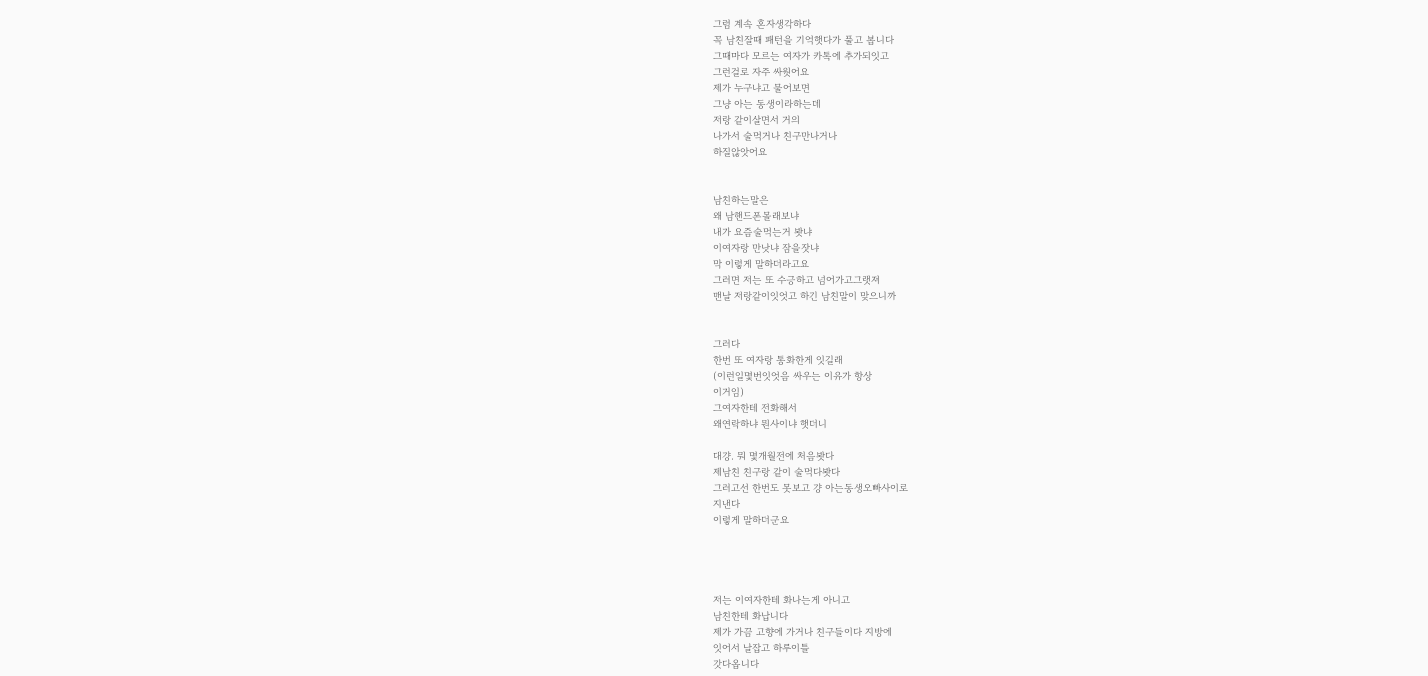그럼 계속 혼자생각하다
꼭 남친잘때 패턴을 기억햇다가 풀고 봅니다
그때마다 모르는 여자가 카톡에 추가되잇고
그런걸로 자주 싸웟어요
제가 누구냐고 물어보면
그냥 아는 동생이라하는데
저랑 같이살면서 거의
나가서 술먹거나 친구만나거나
하질않앗어요


남친하는말은
왜 남핸드폰몰래보냐
내가 요즘술먹는거 봣냐
이여자랑 만낫냐 잠을잣냐
막 이렇게 말하더라고요
그러면 저는 또 수긍하고 넘어가고그랫져
맨날 저랑같이잇엇고 하긴 남친말이 맞으니까


그러다
한번 또 여자랑 통화한게 잇길래
(이런일몇번잇엇음 싸우는 이유가 항상
이거임)
그여자한테 전화해서
왜연락하냐 뭔사이냐 햇더니

대걍. 뭐 몇개월전에 처음봣다
제남친 친구랑 같이 술먹다봣다
그러고선 한번도 못보고 걍 아는동생오빠사이로
지낸다
이렇게 말하더군요




저는 이여자한테 화나는게 아니고
남친한테 화납니다
제가 가끔 고향에 가거나 친구들이다 지방에
잇어서 날잡고 하루이틀
갓다옵니다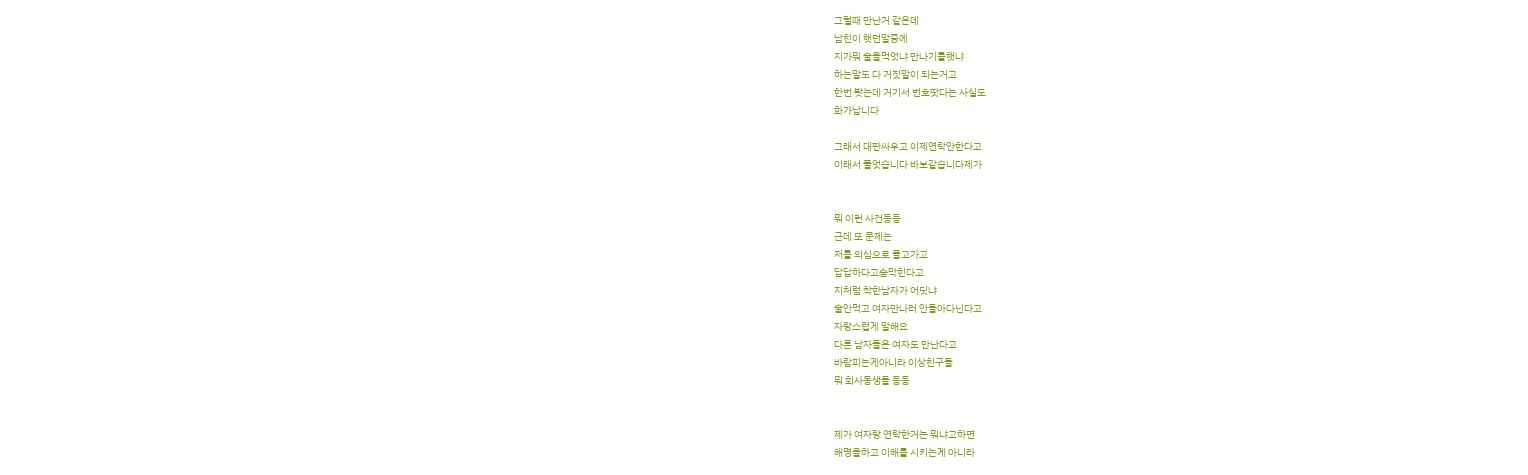그럴때 만난거 같은데
남친이 햇던말중에
지가뭐 술을먹엇냐 만나기를햇냐
하는말도 다 거짓말이 되는거고
한번 봣는데 거기서 번호땃다는 사실도
화가납니다

그래서 대판싸우고 이제연락안한다고
이래서 풀엇습니다 바보같습니다제가


뭐 이런 사건등등
근데 또 문제는
저를 의심으로 몰고가고
답답하다고숨막힌다고
지처럼 착한남자가 어딧냐
술안먹고 여자만나러 안돌아다닌다고
자랑스럽게 말해요
다른 남자들은 여자도 만난다고
바람피는게아니라 이상친구들
뭐 회사동생들 등등


제가 여자랑 연락한거는 뭐냐고하면
해명을하고 이해를 시키는게 아니라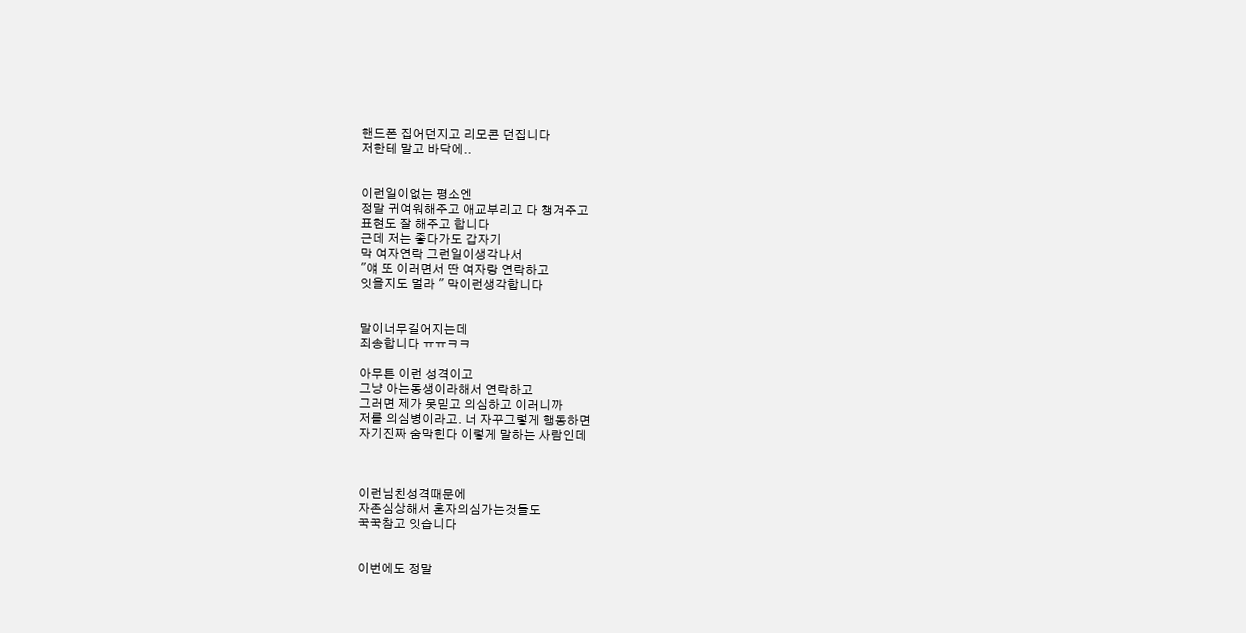핸드폰 집어던지고 리모콘 던집니다
저한테 말고 바닥에..


이런일이없는 평소엔
정말 귀여워해주고 애교부리고 다 챙겨주고
표현도 잘 해주고 합니다
근데 저는 좋다가도 갑자기
막 여자연락 그런일이생각나서
"얘 또 이러면서 딴 여자랑 연락하고
잇을지도 멀라 " 막이런생각합니다


말이너무길어지는데
죄송합니다 ㅠㅠㅋㅋ

아무튼 이런 성격이고
그냥 아는동생이라해서 연락하고
그러면 제가 못믿고 의심하고 이러니까
저를 의심병이라고. 너 자꾸그렇게 행동하면
자기진짜 숨막힌다 이렇게 말하는 사람인데



이런님친성격때문에
자존심상해서 혼자의심가는것들도
꾹꾹참고 잇습니다


이번에도 정말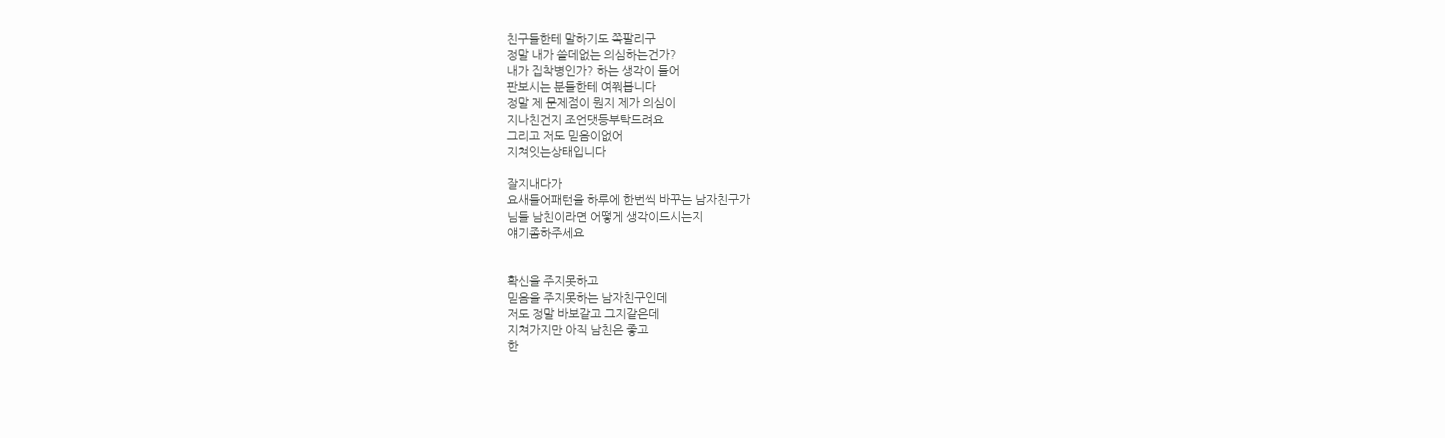친구들한테 말하기도 쪽팔리구
정말 내가 쓸데없는 의심하는건가?
내가 집착병인가? 하는 생각이 들어
판보시는 분들한테 여쭤봅니다
정말 제 문제점이 뭔지 제가 의심이
지나친건지 조언댓등부탁드려요
그리고 저도 믿음이없어
지쳐잇는상태입니다

잘지내다가
요새들어패턴을 하루에 한번씩 바꾸는 남자친구가
님들 남친이라면 어떻게 생각이드시는지
얘기좀하주세요


확신을 주지못하고
믿음을 주지못하는 남자친구인데
저도 정말 바보같고 그지같은데
지쳐가지만 아직 남친은 좋고
한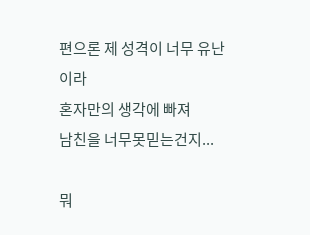편으론 제 성격이 너무 유난이라
혼자만의 생각에 빠져
남친을 너무못믿는건지...

뭐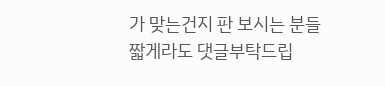가 맞는건지 판 보시는 분들
짧게라도 댓글부탁드립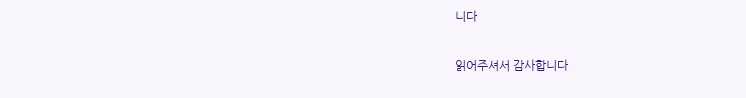니다

읽어주셔서 감사합니다